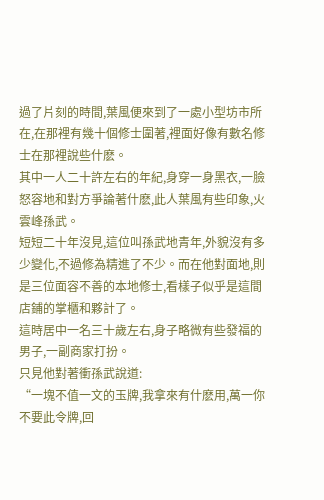過了片刻的時間,葉風便來到了一處小型坊市所在,在那裡有幾十個修士圍著,裡面好像有數名修士在那裡說些什麽。
其中一人二十許左右的年紀,身穿一身黑衣,一臉怒容地和對方爭論著什麽,此人葉風有些印象,火雲峰孫武。
短短二十年沒見,這位叫孫武地青年,外貌沒有多少變化,不過修為精進了不少。而在他對面地,則是三位面容不善的本地修士,看樣子似乎是這間店鋪的掌櫃和夥計了。
這時居中一名三十歲左右,身子略微有些發福的男子,一副商家打扮。
只見他對著衝孫武說道:
“一塊不值一文的玉牌,我拿來有什麽用,萬一你不要此令牌,回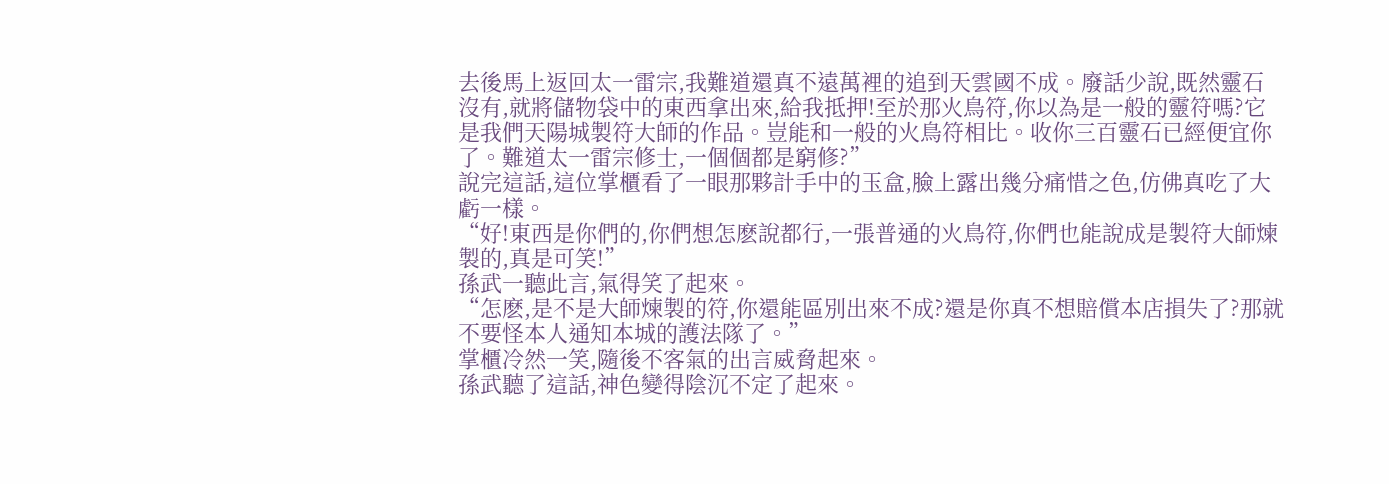去後馬上返回太一雷宗,我難道還真不遠萬裡的追到天雲國不成。廢話少說,既然靈石沒有,就將儲物袋中的東西拿出來,給我抵押!至於那火鳥符,你以為是一般的靈符嗎?它是我們天陽城製符大師的作品。豈能和一般的火鳥符相比。收你三百靈石已經便宜你了。難道太一雷宗修士,一個個都是窮修?”
說完這話,這位掌櫃看了一眼那夥計手中的玉盒,臉上露出幾分痛惜之色,仿佛真吃了大虧一樣。
“好!東西是你們的,你們想怎麽說都行,一張普通的火鳥符,你們也能說成是製符大師煉製的,真是可笑!”
孫武一聽此言,氣得笑了起來。
“怎麽,是不是大師煉製的符,你還能區別出來不成?還是你真不想賠償本店損失了?那就不要怪本人通知本城的護法隊了。”
掌櫃冷然一笑,隨後不客氣的出言威脅起來。
孫武聽了這話,神色變得陰沉不定了起來。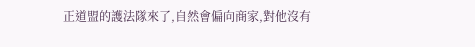正道盟的護法隊來了,自然會偏向商家,對他沒有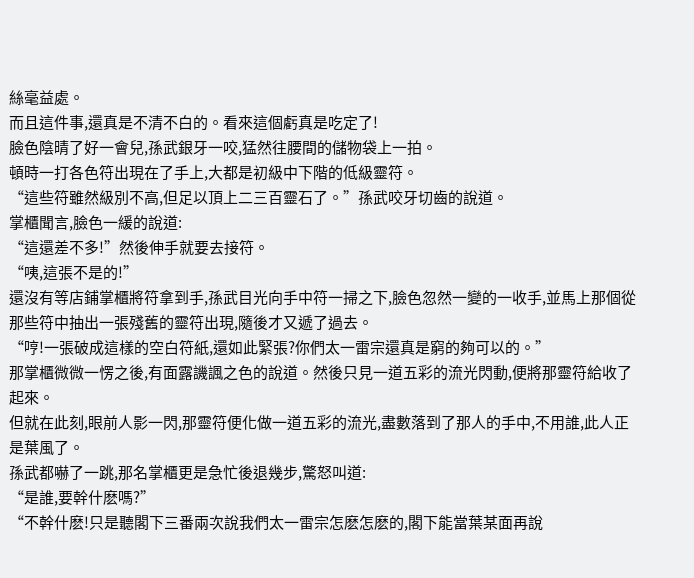絲毫益處。
而且這件事,還真是不清不白的。看來這個虧真是吃定了!
臉色陰晴了好一會兒,孫武銀牙一咬,猛然往腰間的儲物袋上一拍。
頓時一打各色符出現在了手上,大都是初級中下階的低級靈符。
“這些符雖然級別不高,但足以頂上二三百靈石了。”孫武咬牙切齒的說道。
掌櫃聞言,臉色一緩的說道:
“這還差不多!”然後伸手就要去接符。
“咦,這張不是的!”
還沒有等店鋪掌櫃將符拿到手,孫武目光向手中符一掃之下,臉色忽然一變的一收手,並馬上那個從那些符中抽出一張殘舊的靈符出現,隨後才又遞了過去。
“哼!一張破成這樣的空白符紙,還如此緊張?你們太一雷宗還真是窮的夠可以的。”
那掌櫃微微一愣之後,有面露譏諷之色的說道。然後只見一道五彩的流光閃動,便將那靈符給收了起來。
但就在此刻,眼前人影一閃,那靈符便化做一道五彩的流光,盡數落到了那人的手中,不用誰,此人正是葉風了。
孫武都嚇了一跳,那名掌櫃更是急忙後退幾步,驚怒叫道:
“是誰,要幹什麽嗎?”
“不幹什麽!只是聽閣下三番兩次說我們太一雷宗怎麽怎麽的,閣下能當葉某面再說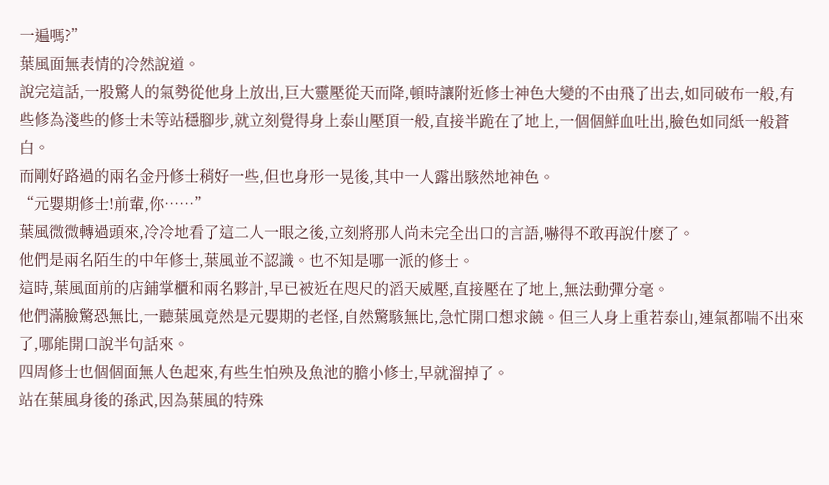一遍嗎?”
葉風面無表情的冷然說道。
說完這話,一股驚人的氣勢從他身上放出,巨大靈壓從天而降,頓時讓附近修士神色大變的不由飛了出去,如同破布一般,有些修為淺些的修士未等站穩腳步,就立刻覺得身上泰山壓頂一般,直接半跪在了地上,一個個鮮血吐出,臉色如同紙一般蒼白。
而剛好路過的兩名金丹修士稍好一些,但也身形一晃後,其中一人露出駭然地神色。
“元嬰期修士!前輩,你……”
葉風微微轉過頭來,冷冷地看了這二人一眼之後,立刻將那人尚未完全出口的言語,嚇得不敢再說什麽了。
他們是兩名陌生的中年修士,葉風並不認識。也不知是哪一派的修士。
這時,葉風面前的店鋪掌櫃和兩名夥計,早已被近在咫尺的滔天威壓,直接壓在了地上,無法動彈分毫。
他們滿臉驚恐無比,一聽葉風竟然是元嬰期的老怪,自然驚駭無比,急忙開口想求饒。但三人身上重若泰山,連氣都喘不出來了,哪能開口說半句話來。
四周修士也個個面無人色起來,有些生怕殃及魚池的膽小修士,早就溜掉了。
站在葉風身後的孫武,因為葉風的特殊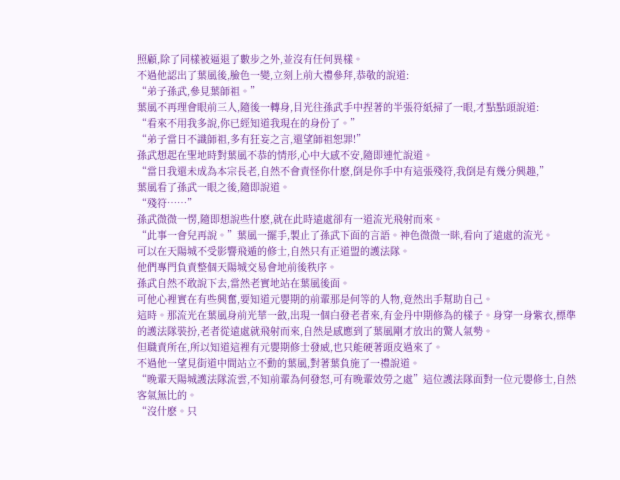照顧,除了同樣被逼退了數步之外,並沒有任何異樣。
不過他認出了葉風後,臉色一變,立刻上前大禮參拜,恭敬的說道:
“弟子孫武,參見葉師祖。”
葉風不再理會眼前三人,隨後一轉身,目光往孫武手中捏著的半張符紙掃了一眼,才點點頭說道:
“看來不用我多說,你已經知道我現在的身份了。”
“弟子當日不識師祖,多有狂妄之言,還望師祖恕罪!”
孫武想起在聖地時對葉風不恭的情形,心中大感不安,隨即連忙說道。
“當日我還未成為本宗長老,自然不會責怪你什麽,倒是你手中有這張殘符,我倒是有幾分興趣,”
葉風看了孫武一眼之後,隨即說道。
“殘符……”
孫武微微一愣,隨即想說些什麽,就在此時遠處卻有一道流光飛射而來。
“此事一會兒再說。”葉風一擺手,製止了孫武下面的言語。神色微微一眯,看向了遠處的流光。
可以在天陽城不受影響飛遁的修士,自然只有正道盟的護法隊。
他們專門負責整個天陽城交易會地前後秩序。
孫武自然不敢說下去,當然老實地站在葉風後面。
可他心裡實在有些興奮,要知道元嬰期的前輩那是何等的人物,竟然出手幫助自己。
這時。那流光在葉風身前光華一斂,出現一個白發老者來,有金丹中期修為的樣子。身穿一身紫衣,標準的護法隊裝扮,老者從遠處就飛射而來,自然是感應到了葉風剛才放出的驚人氣勢。
但職責所在,所以知道這裡有元嬰期修士發威,也只能硬著頭皮過來了。
不過他一望見街道中間站立不動的葉風,對著葉負施了一禮說道。
“晚輩天陽城護法隊流雲,不知前輩為何發怒,可有晚輩效勞之處”這位護法隊面對一位元嬰修士,自然客氣無比的。
“沒什麽。只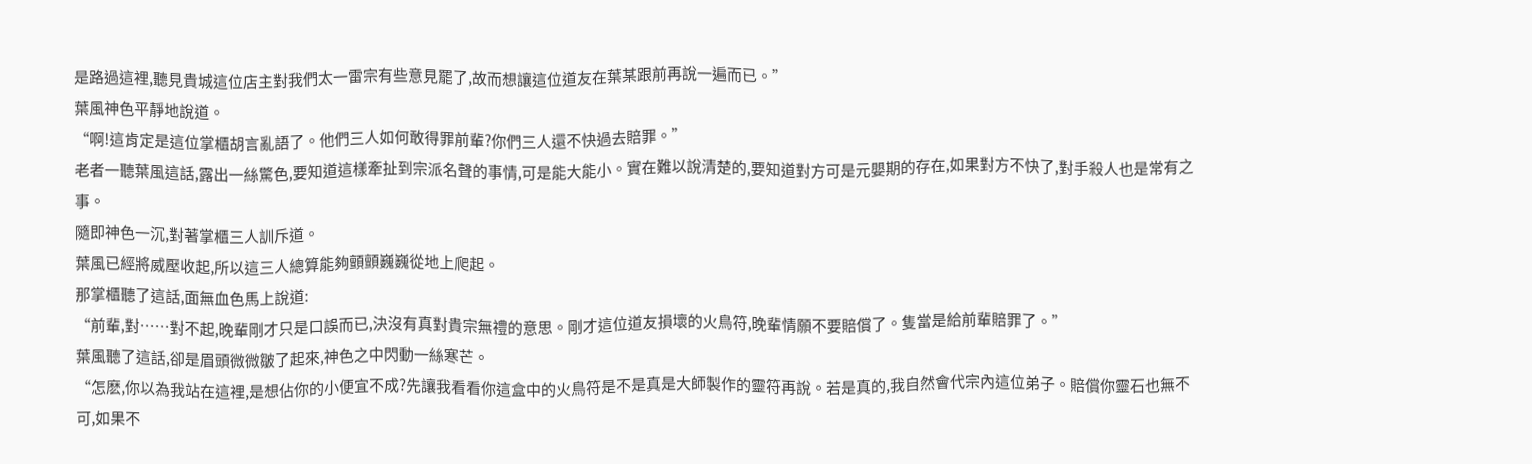是路過這裡,聽見貴城這位店主對我們太一雷宗有些意見罷了,故而想讓這位道友在葉某跟前再說一遍而已。”
葉風神色平靜地說道。
“啊!這肯定是這位掌櫃胡言亂語了。他們三人如何敢得罪前輩?你們三人還不快過去賠罪。”
老者一聽葉風這話,露出一絲驚色,要知道這樣牽扯到宗派名聲的事情,可是能大能小。實在難以說清楚的,要知道對方可是元嬰期的存在,如果對方不快了,對手殺人也是常有之事。
隨即神色一沉,對著掌櫃三人訓斥道。
葉風已經將威壓收起,所以這三人總算能夠顫顫巍巍從地上爬起。
那掌櫃聽了這話,面無血色馬上說道:
“前輩,對……對不起,晚輩剛才只是口誤而已,決沒有真對貴宗無禮的意思。剛才這位道友損壞的火鳥符,晚輩情願不要賠償了。隻當是給前輩賠罪了。”
葉風聽了這話,卻是眉頭微微皺了起來,神色之中閃動一絲寒芒。
“怎麽,你以為我站在這裡,是想佔你的小便宜不成?先讓我看看你這盒中的火鳥符是不是真是大師製作的靈符再說。若是真的,我自然會代宗內這位弟子。賠償你靈石也無不可,如果不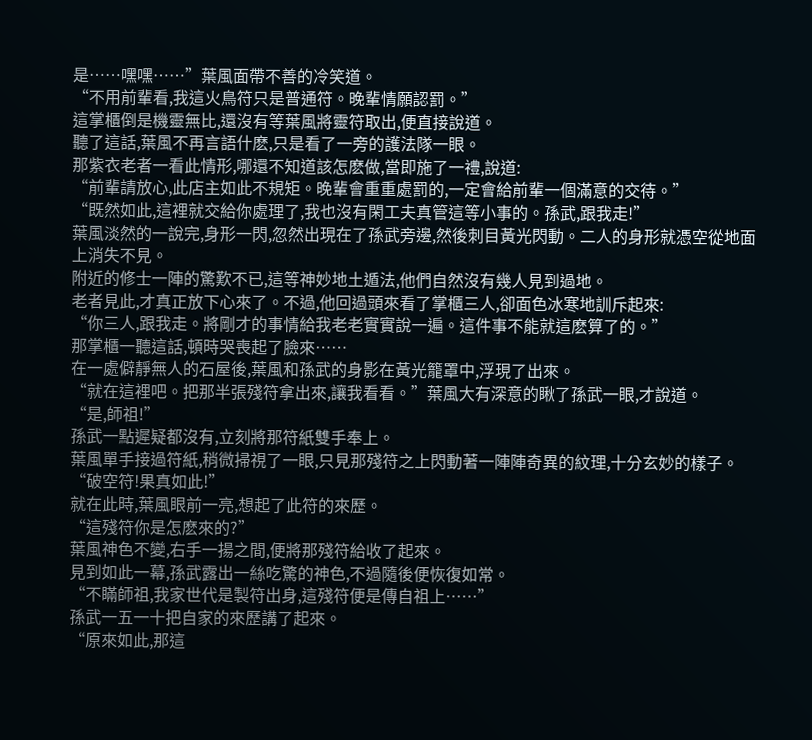是……嘿嘿……”葉風面帶不善的冷笑道。
“不用前輩看,我這火鳥符只是普通符。晚輩情願認罰。”
這掌櫃倒是機靈無比,還沒有等葉風將靈符取出,便直接說道。
聽了這話,葉風不再言語什麽,只是看了一旁的護法隊一眼。
那紫衣老者一看此情形,哪還不知道該怎麽做,當即施了一禮,說道:
“前輩請放心,此店主如此不規矩。晚輩會重重處罰的,一定會給前輩一個滿意的交待。”
“既然如此,這裡就交給你處理了,我也沒有閑工夫真管這等小事的。孫武,跟我走!”
葉風淡然的一說完,身形一閃,忽然出現在了孫武旁邊,然後刺目黃光閃動。二人的身形就憑空從地面上消失不見。
附近的修士一陣的驚歎不已,這等神妙地土遁法,他們自然沒有幾人見到過地。
老者見此,才真正放下心來了。不過,他回過頭來看了掌櫃三人,卻面色冰寒地訓斥起來:
“你三人,跟我走。將剛才的事情給我老老實實說一遍。這件事不能就這麽算了的。”
那掌櫃一聽這話,頓時哭喪起了臉來……
在一處僻靜無人的石屋後,葉風和孫武的身影在黃光籠罩中,浮現了出來。
“就在這裡吧。把那半張殘符拿出來,讓我看看。”葉風大有深意的瞅了孫武一眼,才說道。
“是,師祖!”
孫武一點遲疑都沒有,立刻將那符紙雙手奉上。
葉風單手接過符紙,稍微掃視了一眼,只見那殘符之上閃動著一陣陣奇異的紋理,十分玄妙的樣子。
“破空符!果真如此!”
就在此時,葉風眼前一亮,想起了此符的來歷。
“這殘符你是怎麽來的?”
葉風神色不變,右手一揚之間,便將那殘符給收了起來。
見到如此一幕,孫武露出一絲吃驚的神色,不過隨後便恢復如常。
“不瞞師祖,我家世代是製符出身,這殘符便是傳自祖上……”
孫武一五一十把自家的來歷講了起來。
“原來如此,那這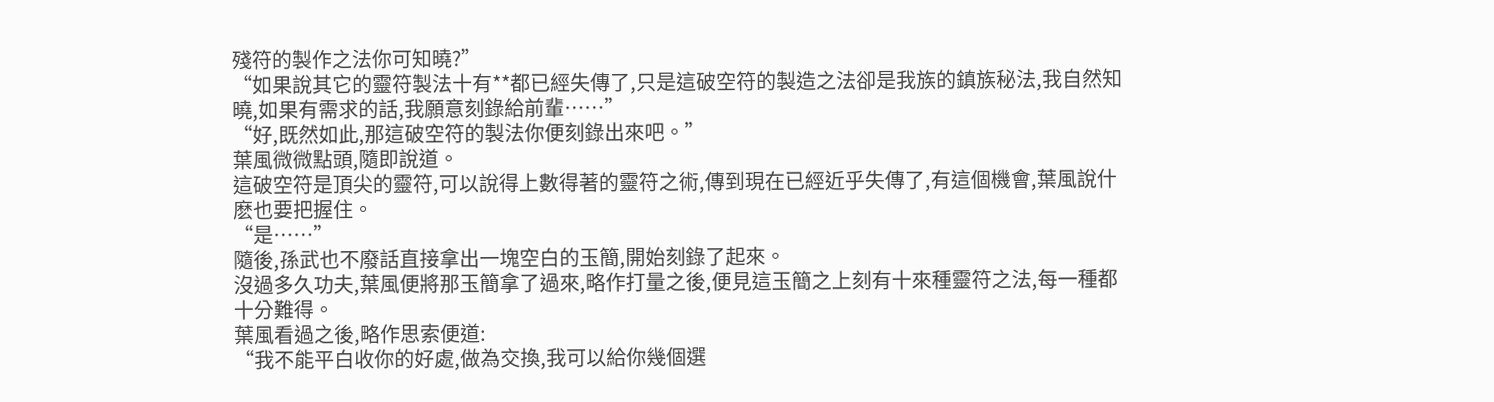殘符的製作之法你可知曉?”
“如果說其它的靈符製法十有**都已經失傳了,只是這破空符的製造之法卻是我族的鎮族秘法,我自然知曉,如果有需求的話,我願意刻錄給前輩……”
“好,既然如此,那這破空符的製法你便刻錄出來吧。”
葉風微微點頭,隨即說道。
這破空符是頂尖的靈符,可以說得上數得著的靈符之術,傳到現在已經近乎失傳了,有這個機會,葉風說什麽也要把握住。
“是……”
隨後,孫武也不廢話直接拿出一塊空白的玉簡,開始刻錄了起來。
沒過多久功夫,葉風便將那玉簡拿了過來,略作打量之後,便見這玉簡之上刻有十來種靈符之法,每一種都十分難得。
葉風看過之後,略作思索便道:
“我不能平白收你的好處,做為交換,我可以給你幾個選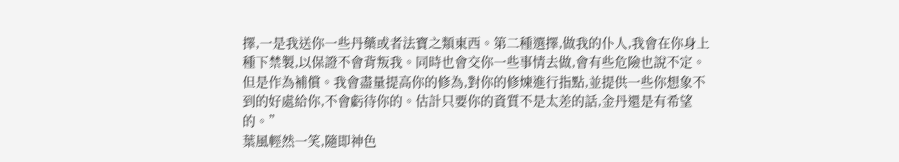擇,一是我送你一些丹藥或者法寶之類東西。第二種選擇,做我的仆人,我會在你身上種下禁製,以保證不會背叛我。同時也會交你一些事情去做,會有些危險也說不定。但是作為補償。我會盡量提高你的修為,對你的修煉進行指點,並提供一些你想象不到的好處給你,不會虧待你的。估計只要你的資質不是太差的話,金丹還是有希望的。”
葉風輕然一笑,隨即神色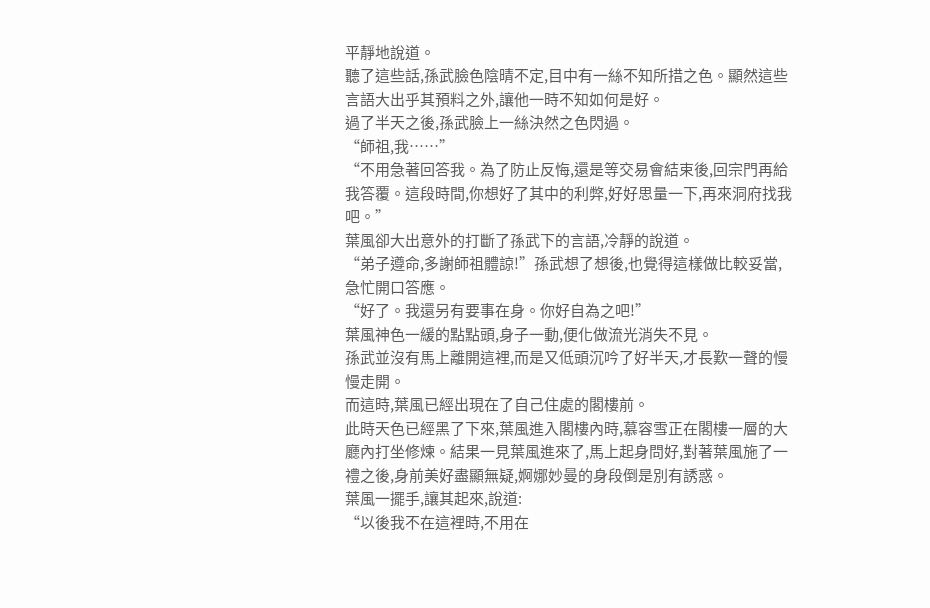平靜地說道。
聽了這些話,孫武臉色陰晴不定,目中有一絲不知所措之色。顯然這些言語大出乎其預料之外,讓他一時不知如何是好。
過了半天之後,孫武臉上一絲決然之色閃過。
“師祖,我……”
“不用急著回答我。為了防止反悔,還是等交易會結束後,回宗門再給我答覆。這段時間,你想好了其中的利弊,好好思量一下,再來洞府找我吧。”
葉風卻大出意外的打斷了孫武下的言語,冷靜的說道。
“弟子遵命,多謝師祖體諒!”孫武想了想後,也覺得這樣做比較妥當,急忙開口答應。
“好了。我還另有要事在身。你好自為之吧!”
葉風神色一緩的點點頭,身子一動,便化做流光消失不見。
孫武並沒有馬上離開這裡,而是又低頭沉吟了好半天,才長歎一聲的慢慢走開。
而這時,葉風已經出現在了自己住處的閣樓前。
此時天色已經黑了下來,葉風進入閣樓內時,慕容雪正在閣樓一層的大廳內打坐修煉。結果一見葉風進來了,馬上起身問好,對著葉風施了一禮之後,身前美好盡顯無疑,婀娜妙曼的身段倒是別有誘惑。
葉風一擺手,讓其起來,說道:
“以後我不在這裡時,不用在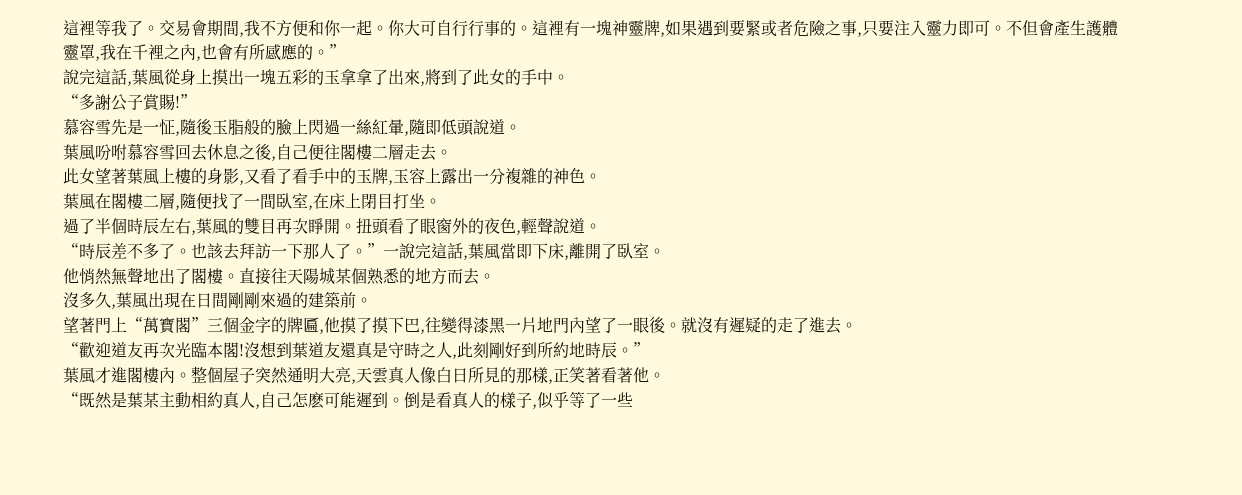這裡等我了。交易會期間,我不方便和你一起。你大可自行行事的。這裡有一塊神靈牌,如果遇到要緊或者危險之事,只要注入靈力即可。不但會產生護體靈罩,我在千裡之內,也會有所感應的。”
說完這話,葉風從身上摸出一塊五彩的玉拿拿了出來,將到了此女的手中。
“多謝公子賞賜!”
慕容雪先是一怔,隨後玉脂般的臉上閃過一絲紅暈,隨即低頭說道。
葉風吩咐慕容雪回去休息之後,自己便往閣樓二層走去。
此女望著葉風上樓的身影,又看了看手中的玉牌,玉容上露出一分複雜的神色。
葉風在閣樓二層,隨便找了一間臥室,在床上閉目打坐。
過了半個時辰左右,葉風的雙目再次睜開。扭頭看了眼窗外的夜色,輕聲說道。
“時辰差不多了。也該去拜訪一下那人了。”一說完這話,葉風當即下床,離開了臥室。
他悄然無聲地出了閣樓。直接往天陽城某個熟悉的地方而去。
沒多久,葉風出現在日間剛剛來過的建築前。
望著門上“萬寶閣”三個金字的牌匾,他摸了摸下巴,往變得漆黑一片地門內望了一眼後。就沒有遲疑的走了進去。
“歡迎道友再次光臨本閣!沒想到葉道友還真是守時之人,此刻剛好到所約地時辰。”
葉風才進閣樓內。整個屋子突然通明大亮,天雲真人像白日所見的那樣,正笑著看著他。
“既然是葉某主動相約真人,自己怎麽可能遲到。倒是看真人的樣子,似乎等了一些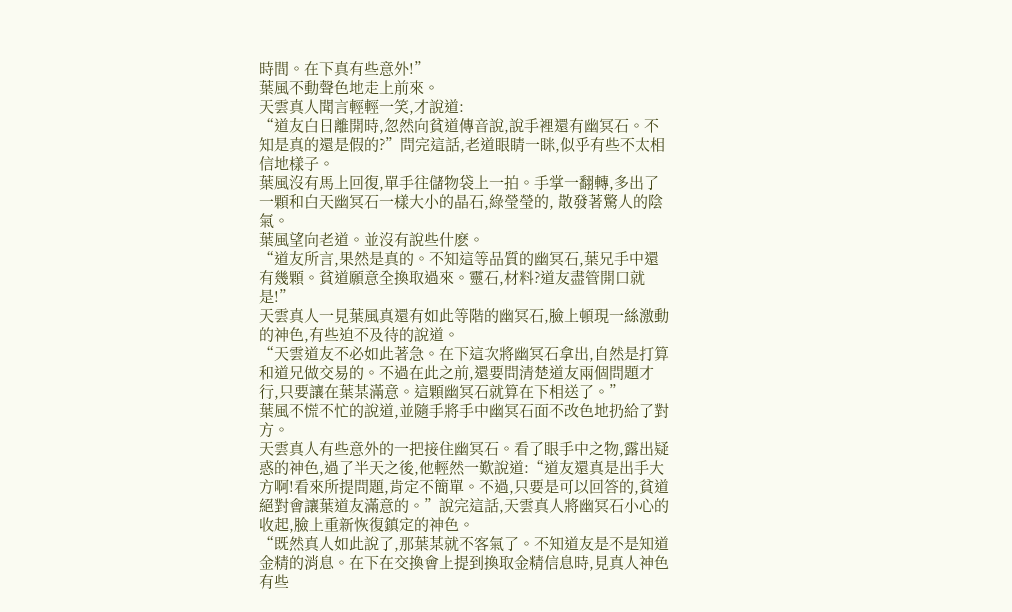時間。在下真有些意外!”
葉風不動聲色地走上前來。
天雲真人聞言輕輕一笑,才說道:
“道友白日離開時,忽然向貧道傳音說,說手裡還有幽冥石。不知是真的還是假的?”問完這話,老道眼睛一眯,似乎有些不太相信地樣子。
葉風沒有馬上回復,單手往儲物袋上一拍。手掌一翻轉,多出了一顆和白天幽冥石一樣大小的晶石,綠瑩瑩的, 散發著驚人的陰氣。
葉風望向老道。並沒有說些什麽。
“道友所言,果然是真的。不知這等品質的幽冥石,葉兄手中還有幾顆。貧道願意全換取過來。靈石,材料?道友盡管開口就是!”
天雲真人一見葉風真還有如此等階的幽冥石,臉上頓現一絲激動的神色,有些迫不及待的說道。
“天雲道友不必如此著急。在下這次將幽冥石拿出,自然是打算和道兄做交易的。不過在此之前,還要問清楚道友兩個問題才行,只要讓在葉某滿意。這顆幽冥石就算在下相送了。”
葉風不慌不忙的說道,並隨手將手中幽冥石面不改色地扔給了對方。
天雲真人有些意外的一把接住幽冥石。看了眼手中之物,露出疑惑的神色,過了半天之後,他輕然一歎說道:“道友還真是出手大方啊!看來所提問題,肯定不簡單。不過,只要是可以回答的,貧道絕對會讓葉道友滿意的。”說完這話,天雲真人將幽冥石小心的收起,臉上重新恢復鎮定的神色。
“既然真人如此說了,那葉某就不客氣了。不知道友是不是知道金精的消息。在下在交換會上提到換取金精信息時,見真人神色有些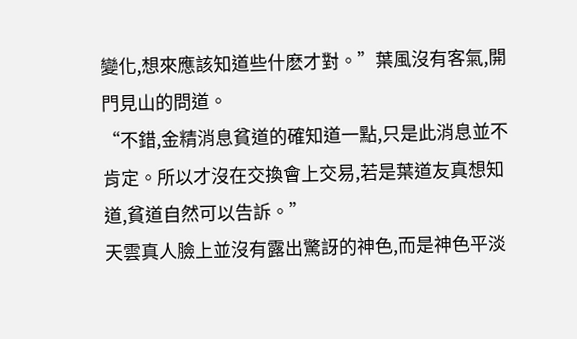變化,想來應該知道些什麽才對。”葉風沒有客氣,開門見山的問道。
“不錯,金精消息貧道的確知道一點,只是此消息並不肯定。所以才沒在交換會上交易,若是葉道友真想知道,貧道自然可以告訴。”
天雲真人臉上並沒有露出驚訝的神色,而是神色平淡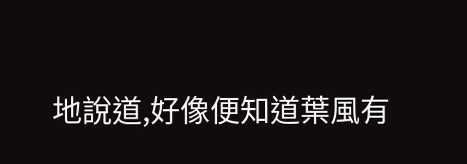地說道,好像便知道葉風有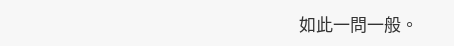如此一問一般。